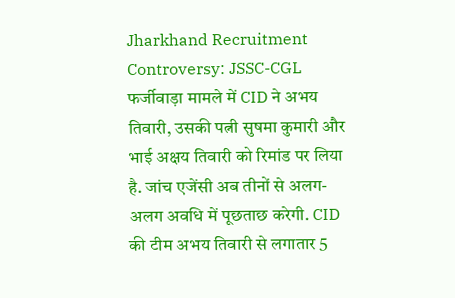Jharkhand Recruitment Controversy: JSSC-CGL फर्जीवाड़ा मामले में CID ने अभय तिवारी, उसकी पत्नी सुषमा कुमारी और भाई अक्षय तिवारी को रिमांड पर लिया है. जांच एजेंसी अब तीनों से अलग-अलग अवधि में पूछताछ करेगी. CID की टीम अभय तिवारी से लगातार 5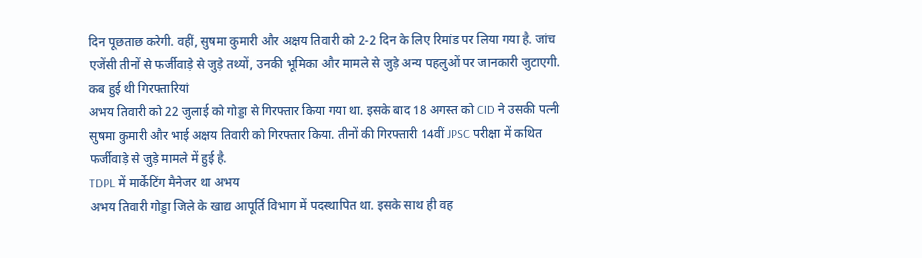दिन पूछताछ करेगी. वहीं, सुषमा कुमारी और अक्षय तिवारी को 2-2 दिन के लिए रिमांड पर लिया गया है. जांच एजेंसी तीनों से फर्जीवाड़े से जुड़े तथ्यों, उनकी भूमिका और मामले से जुड़े अन्य पहलुओं पर जानकारी जुटाएगी.
कब हुई थी गिरफ्तारियां
अभय तिवारी को 22 जुलाई को गोड्डा से गिरफ्तार किया गया था. इसके बाद 18 अगस्त को CID ने उसकी पत्नी सुषमा कुमारी और भाई अक्षय तिवारी को गिरफ्तार किया. तीनों की गिरफ्तारी 14वीं JPSC परीक्षा में कथित फर्जीवाड़े से जुड़े मामले में हुई है.
TDPL में मार्केटिंग मैनेजर था अभय
अभय तिवारी गोड्डा जिले के खाद्य आपूर्ति विभाग में पदस्थापित था. इसके साथ ही वह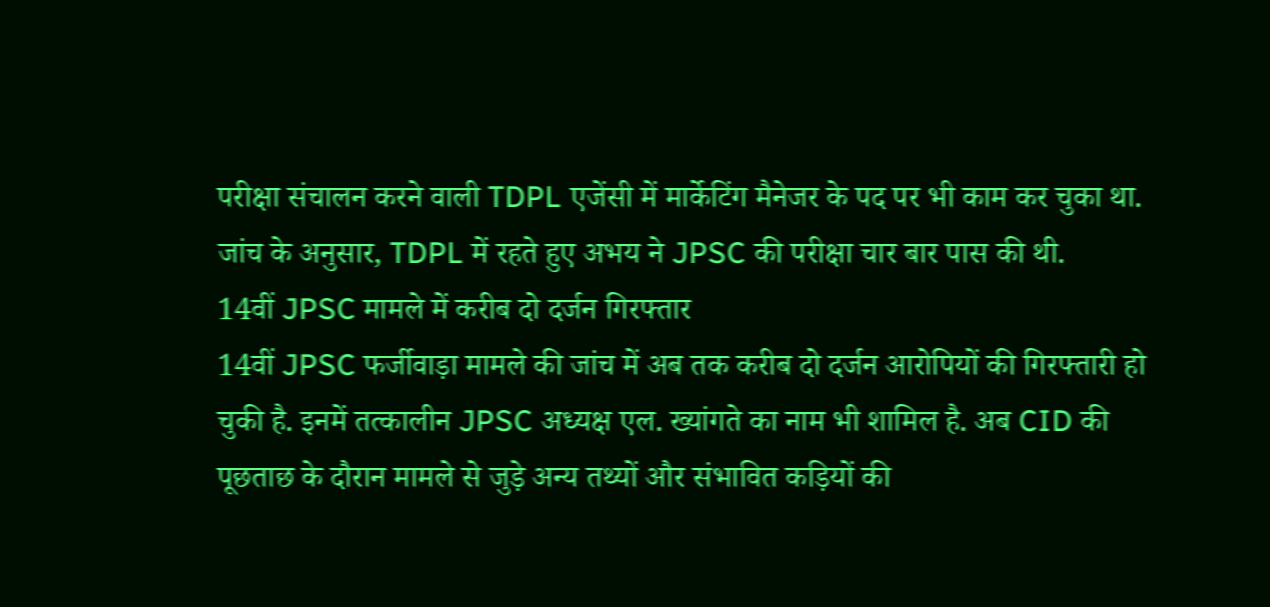परीक्षा संचालन करने वाली TDPL एजेंसी में मार्केटिंग मैनेजर के पद पर भी काम कर चुका था. जांच के अनुसार, TDPL में रहते हुए अभय ने JPSC की परीक्षा चार बार पास की थी.
14वीं JPSC मामले में करीब दो दर्जन गिरफ्तार
14वीं JPSC फर्जीवाड़ा मामले की जांच में अब तक करीब दो दर्जन आरोपियों की गिरफ्तारी हो चुकी है. इनमें तत्कालीन JPSC अध्यक्ष एल. ख्यांगते का नाम भी शामिल है. अब CID की पूछताछ के दौरान मामले से जुड़े अन्य तथ्यों और संभावित कड़ियों की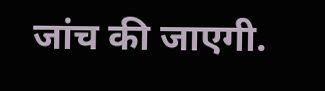जांच की जाएगी.